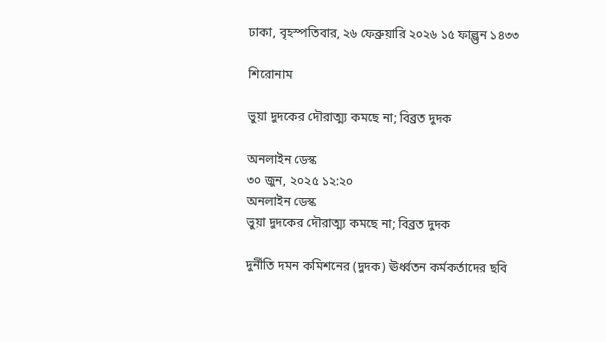ঢাকা, বৃহস্পতিবার, ২৬ ফেব্রুয়ারি ২০২৬ ১৫ ফাল্গুন ১৪৩৩

শিরোনাম

ভুয়া দুদকের দৌরাত্ম্য কমছে না; বিব্রত দুদক

অনলাইন ডেস্ক
৩০ জুন, ২০২৫ ১২:২০
অনলাইন ডেস্ক
ভুয়া দুদকের দৌরাত্ম্য কমছে না; বিব্রত দুদক

দুর্নীতি দমন কমিশনের (দুদক) ঊর্ধ্বতন কর্মকর্তাদের ছবি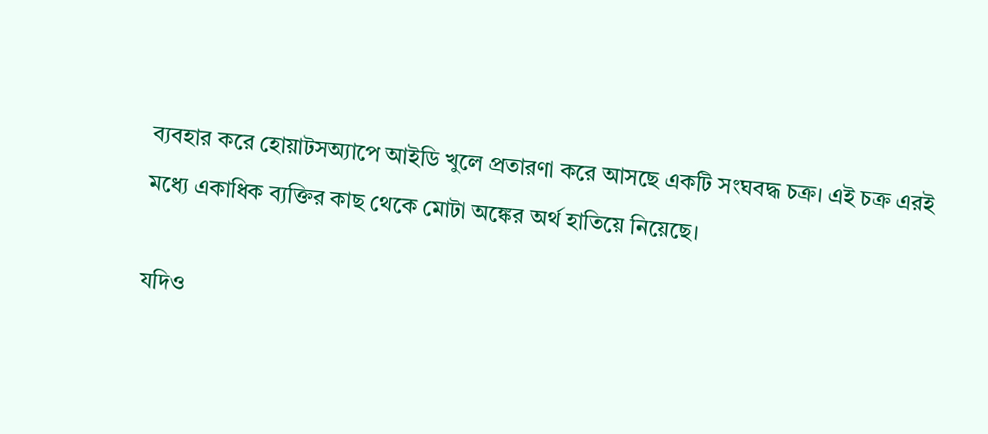ব্যবহার করে হোয়াটসঅ্যাপে আইডি খুলে প্রতারণা করে আসছে একটি সংঘবদ্ধ চক্র। এই চক্র এরই মধ্যে একাধিক ব্যক্তির কাছ থেকে মোটা অঙ্কের অর্থ হাতিয়ে নিয়েছে।

যদিও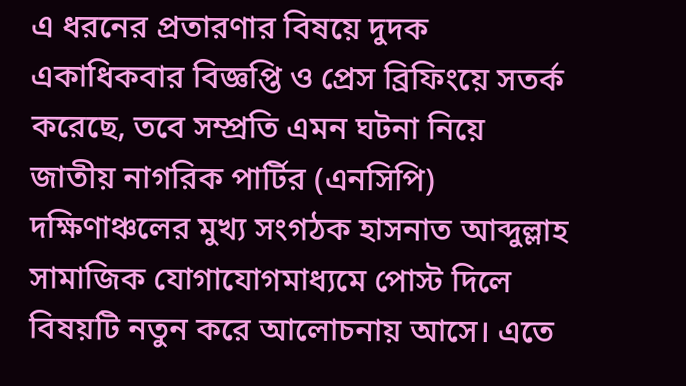এ ধরনের প্রতারণার বিষয়ে দুদক একাধিকবার বিজ্ঞপ্তি ও প্রেস ব্রিফিংয়ে সতর্ক করেছে, তবে সম্প্রতি এমন ঘটনা নিয়ে জাতীয় নাগরিক পার্টির (এনসিপি) দক্ষিণাঞ্চলের মুখ্য সংগঠক হাসনাত আব্দুল্লাহ সামাজিক যোগাযোগমাধ্যমে পোস্ট দিলে বিষয়টি নতুন করে আলোচনায় আসে। এতে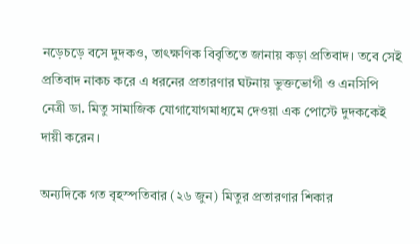নড়েচড়ে বসে দুদকও, তাৎক্ষণিক বিবৃতিতে জানায় কড়া প্রতিবাদ। তবে সেই প্রতিবাদ নাকচ করে এ ধরনের প্রতারণার ঘটনায় ভুক্তভোগী ও এনসিপি নেত্রী ডা. মিতু সামাজিক যোগাযোগমাধ্যমে দেওয়া এক পোস্টে দুদককেই দায়ী করেন।

অন্যদিকে গত বৃহস্পতিবার (২৬ জুন) মিতুর প্রতারণার শিকার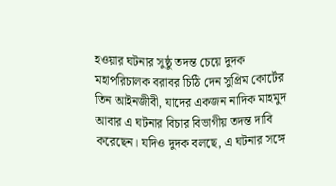হওয়ার ঘটনার সুষ্ঠু তদন্ত চেয়ে দুদক মহাপরিচালক বরাবর চিঠি দেন সুপ্রিম কোর্টের তিন আইনজীবী, যাদের একজন নাদিক মাহমুদ আবার এ ঘটনার বিচার বিভাগীয় তদন্ত দাবি করেছেন। যদিও দুদক বলছে, এ ঘটনার সঙ্গে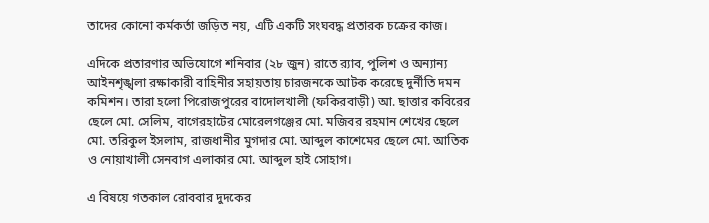তাদের কোনো কর্মকর্তা জড়িত নয়, এটি একটি সংঘবদ্ধ প্রতারক চক্রের কাজ।

এদিকে প্রতারণার অভিযোগে শনিবার (২৮ জুন) রাতে র‌্যাব, পুলিশ ও অন্যান্য আইনশৃঙ্খলা রক্ষাকারী বাহিনীর সহায়তায় চারজনকে আটক করেছে দুর্নীতি দমন কমিশন। তারা হলো পিরোজপুরের বাদোলখালী (ফকিরবাড়ী) আ. ছাত্তার কবিরের ছেলে মো. সেলিম, বাগেরহাটের মোরেলগঞ্জের মো. মজিবর রহমান শেখের ছেলে মো. তরিকুল ইসলাম, রাজধানীর মুগদার মো. আব্দুল কাশেমের ছেলে মো. আতিক ও নোয়াখালী সেনবাগ এলাকার মো. আব্দুল হাই সোহাগ।

এ বিষয়ে গতকাল রোববার দুদকের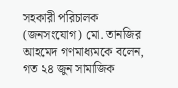সহকারী পরিচালক (জনসংযোগ) মো. তানজির আহমেদ গণমাধ্যমকে বলেন, গত ২৪ জুন সামাজিক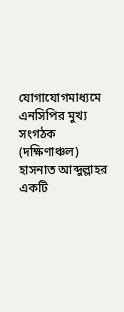যোগাযোগমাধ্যমে এনসিপির মুখ্য সংগঠক (দক্ষিণাঞ্চল) হাসনাত আব্দুল্লাহর একটি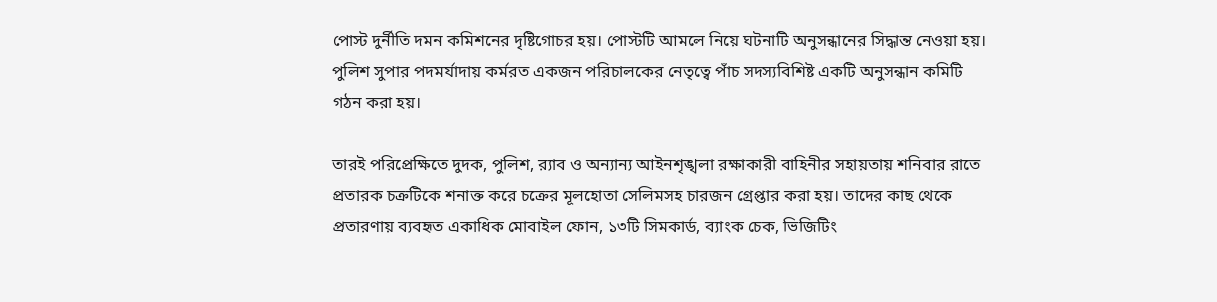পোস্ট দুর্নীতি দমন কমিশনের দৃষ্টিগোচর হয়। পোস্টটি আমলে নিয়ে ঘটনাটি অনুসন্ধানের সিদ্ধান্ত নেওয়া হয়। পুলিশ সুপার পদমর্যাদায় কর্মরত একজন পরিচালকের নেতৃত্বে পাঁচ সদস্যবিশিষ্ট একটি অনুসন্ধান কমিটি গঠন করা হয়।

তারই পরিপ্রেক্ষিতে দুদক, পুলিশ, র‌্যাব ও অন্যান্য আইনশৃঙ্খলা রক্ষাকারী বাহিনীর সহায়তায় শনিবার রাতে প্রতারক চক্রটিকে শনাক্ত করে চক্রের মূলহোতা সেলিমসহ চারজন গ্রেপ্তার করা হয়। তাদের কাছ থেকে প্রতারণায় ব্যবহৃত একাধিক মোবাইল ফোন, ১৩টি সিমকার্ড, ব্যাংক চেক, ভিজিটিং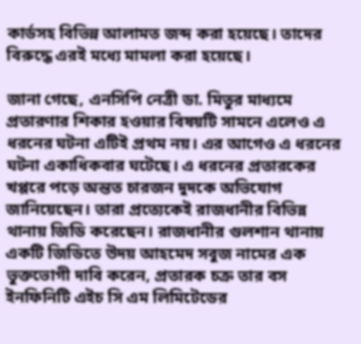কার্ডসহ বিভিন্ন আলামত জব্দ করা হয়েছে। তাদের বিরুদ্ধে এরই মধ্যে মামলা করা হয়েছে।

জানা গেছে, এনসিপি নেত্রী ডা. মিতুর মাধ্যমে প্রতারণার শিকার হওয়ার বিষয়টি সামনে এলেও এ ধরনের ঘটনা এটিই প্রথম নয়। এর আগেও এ ধরনের ঘটনা একাধিকবার ঘটেছে। এ ধরনের প্রতারকের খপ্পরে পড়ে অন্তত চারজন দুদকে অভিযোগ জানিয়েছেন। তারা প্রত্যেকেই রাজধানীর বিভিন্ন থানায় জিডি করেছেন। রাজধানীর গুলশান থানায় একটি জিডিতে উদয় আহমেদ সবুজ নামের এক ভুক্তভোগী দাবি করেন, প্রতারক চক্র তার বস ইনফিনিটি এইচ সি এম লিমিটেডের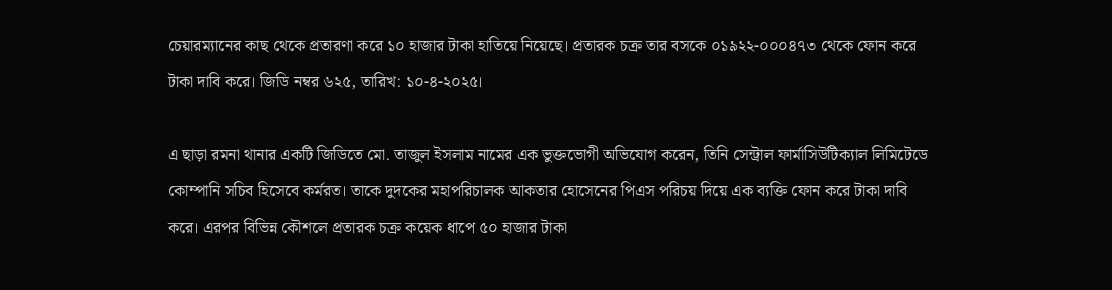চেয়ারম্যানের কাছ থেকে প্রতারণা করে ১০ হাজার টাকা হাতিয়ে নিয়েছে। প্রতারক চক্র তার বসকে ০১৯২২-০০০৪৭৩ থেকে ফোন করে টাকা দাবি করে। জিডি নম্বর ৬২৫, তারিখ: ১০-৪-২০২৫।

এ ছাড়া রমনা থানার একটি জিডিতে মো. তাজুল ইসলাম নামের এক ভুক্তভোগী অভিযোগ করেন, তিনি সেন্ট্রাল ফার্মাসিউটিক্যাল লিমিটেডে কোম্পানি সচিব হিসেবে কর্মরত। তাকে দুদকের মহাপরিচালক আকতার হোসেনের পিএস পরিচয় দিয়ে এক ব্যক্তি ফোন করে টাকা দাবি করে। এরপর বিভিন্ন কৌশলে প্রতারক চক্র কয়েক ধাপে ৫০ হাজার টাকা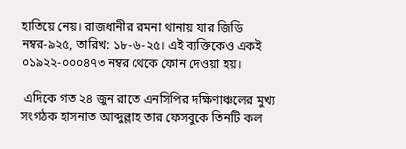হাতিয়ে নেয়। রাজধানীর রমনা থানায় যার জিডি নম্বর-৯২৫, তারিখ: ১৮-৬-২৫। এই ব্যক্তিকেও একই ০১৯২২-০০০৪৭৩ নম্বর থেকে ফোন দেওয়া হয়।

 এদিকে গত ২৪ জুন রাতে এনসিপির দক্ষিণাঞ্চলের মুখ্য সংগঠক হাসনাত আব্দুল্লাহ তার ফেসবুকে তিনটি কল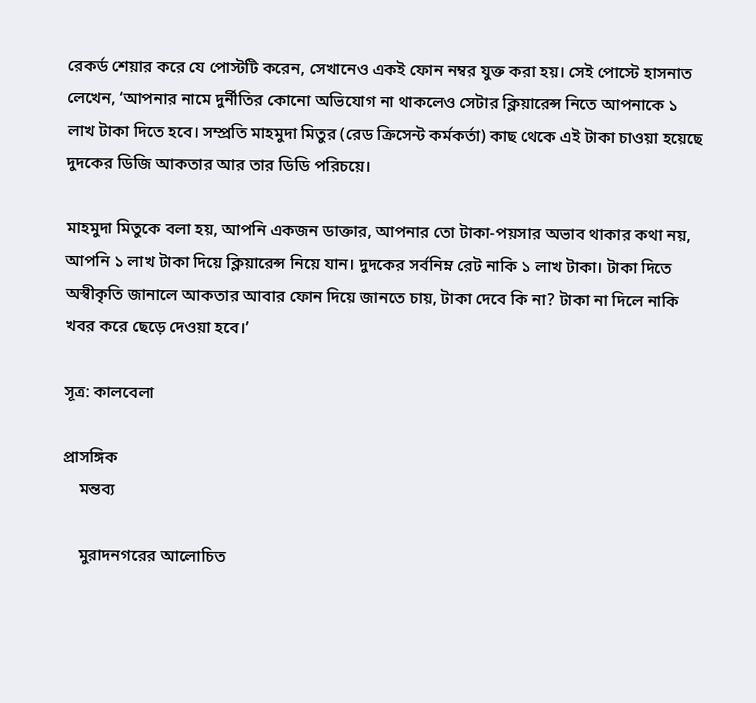রেকর্ড শেয়ার করে যে পোস্টটি করেন, সেখানেও একই ফোন নম্বর যুক্ত করা হয়। সেই পোস্টে হাসনাত লেখেন, ‘আপনার নামে দুর্নীতির কোনো অভিযোগ না থাকলেও সেটার ক্লিয়ারেন্স নিতে আপনাকে ১ লাখ টাকা দিতে হবে। সম্প্রতি মাহমুদা মিতুর (রেড ক্রিসেন্ট কর্মকর্তা) কাছ থেকে এই টাকা চাওয়া হয়েছে দুদকের ডিজি আকতার আর তার ডিডি পরিচয়ে।

মাহমুদা মিতুকে বলা হয়, আপনি একজন ডাক্তার, আপনার তো টাকা-পয়সার অভাব থাকার কথা নয়, আপনি ১ লাখ টাকা দিয়ে ক্লিয়ারেন্স নিয়ে যান। দুদকের সর্বনিম্ন রেট নাকি ১ লাখ টাকা। টাকা দিতে অস্বীকৃতি জানালে আকতার আবার ফোন দিয়ে জানতে চায়, টাকা দেবে কি না? টাকা না দিলে নাকি খবর করে ছেড়ে দেওয়া হবে।’

সূত্র: কালবেলা

প্রাসঙ্গিক
    মন্তব্য

    মুরাদনগরের আলোচিত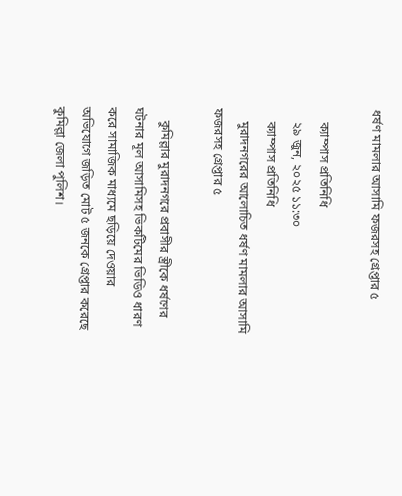ধর্ষণ মামলার আসামি ফজরসহ গ্রেপ্তার ৫

    ক্যাম্পাস প্রতিনিধি
    ২৯ জুন, ২০২৫ ১১:৩০
    ক্যাম্পাস প্রতিনিধি
    মুরাদনগরের আলোচিত ধর্ষণ মামলার আসামি ফজরসহ গ্রেপ্তার ৫

    কুমিল্লার মুরাদনগরে প্রবাসীর স্ত্রীকে ধর্ষণের ঘটনার মূল আসামিসহ ভিকটিমের ভিডিও ধারণ করে সামাজিক মাধ্যমে ছড়িয়ে দেওয়ার অভিযোগে জড়িত মোট ৫ জনকে গ্রেপ্তার করেছে কুমিল্লা জেলা পুলিশ।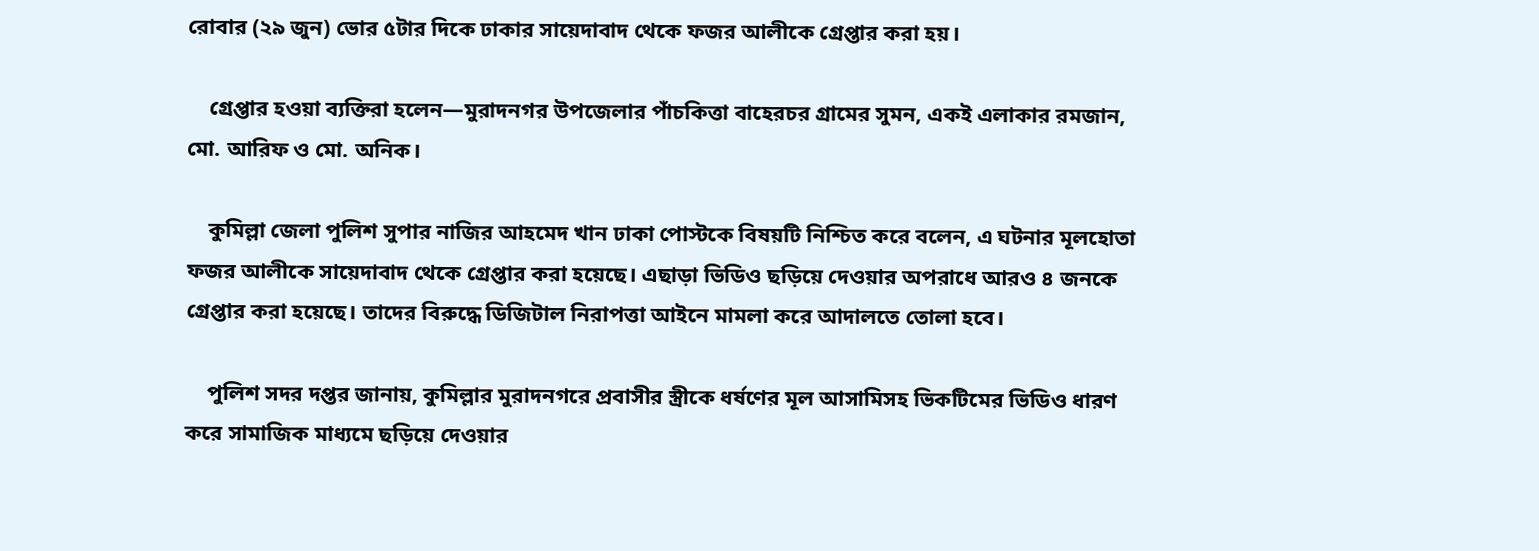রোবার (২৯ জুন) ভোর ৫টার দিকে ঢাকার সায়েদাবাদ থেকে ফজর আলীকে গ্রেপ্তার করা হয়।

    গ্রেপ্তার হওয়া ব্যক্তিরা হলেন—মুরাদনগর উপজেলার পাঁচকিত্তা বাহেরচর গ্রামের সুমন, একই এলাকার রমজান, মো. আরিফ ও মো. অনিক।

    কুমিল্লা জেলা পুলিশ সুপার নাজির আহমেদ খান ঢাকা পোস্টকে বিষয়টি নিশ্চিত করে বলেন, এ ঘটনার মূলহোতা ফজর আলীকে সায়েদাবাদ থেকে গ্রেপ্তার করা হয়েছে। এছাড়া ভিডিও ছড়িয়ে দেওয়ার অপরাধে আরও ৪ জনকে গ্রেপ্তার করা হয়েছে। তাদের বিরুদ্ধে ডিজিটাল নিরাপত্তা আইনে মামলা করে আদালতে তোলা হবে।

    পুলিশ সদর দপ্তর জানায়, কুমিল্লার মুরাদনগরে প্রবাসীর স্ত্রীকে ধর্ষণের মূল আসামিসহ ভিকটিমের ভিডিও ধারণ করে সামাজিক মাধ্যমে ছড়িয়ে দেওয়ার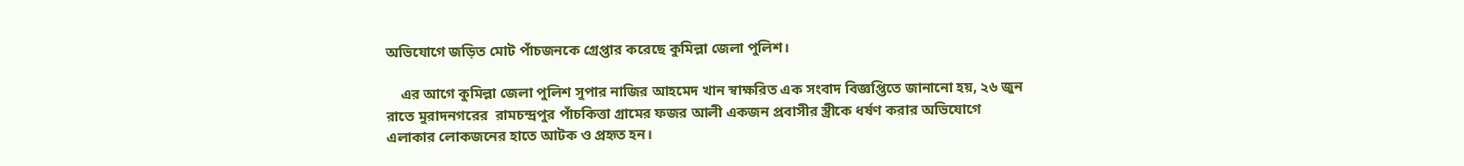অভিযোগে জড়িত মোট পাঁচজনকে গ্রেপ্তার করেছে কুমিল্লা জেলা পুলিশ।

    এর আগে কুমিল্লা জেলা পুলিশ সুপার নাজির আহমেদ খান স্বাক্ষরিত এক সংবাদ বিজ্ঞপ্তিতে জানানো হয়, ২৬ জুন রাতে মুরাদনগরের  রামচন্দ্রপুর পাঁচকিত্তা গ্রামের ফজর আলী একজন প্রবাসীর স্ত্রীকে ধর্ষণ করার অভিযোগে এলাকার লোকজনের হাতে আটক ও প্রহৃত হন।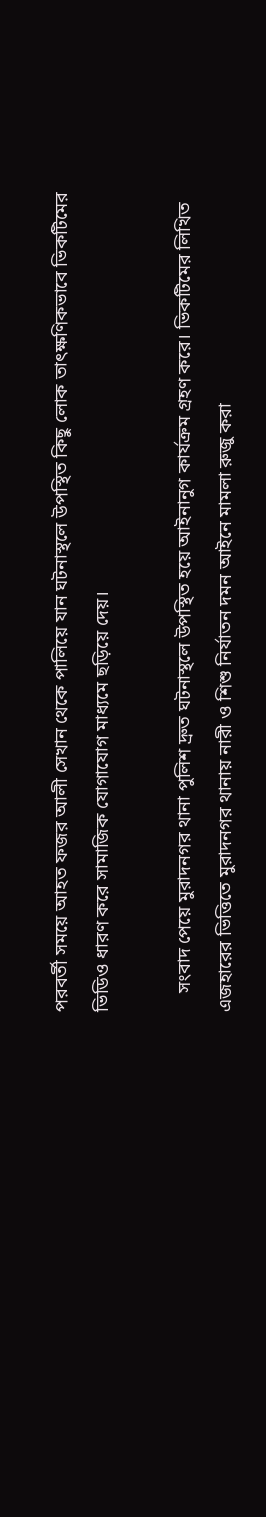পরবর্তী সময়ে আহত ফজর আলী সেখান থেকে পালিয়ে যান ঘটনাস্থলে উপস্থিত কিছু লোক তাৎক্ষণিকভাবে ভিকটিমের ভিডিও ধারণ করে সামাজিক যোগাযোগ মাধ্যমে ছড়িয়ে দেয়।

    সংবাদ পেয়ে মুরাদনগর থানা পুলিশ দ্রুত ঘটনাস্থলে উপস্থিত হয়ে আইনানুগ কার্যক্রম গ্রহণ করে। ভিকটিমের লিখিত এজহারের ভিত্তিতে মুরাদনগর থানায় নারী ও শিশু নির্যাতন দমন আইনে মামলা রুজু করা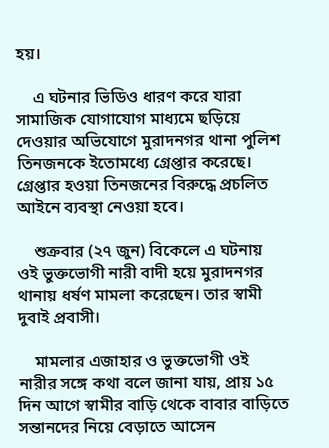হয়।

    এ ঘটনার ভিডিও ধারণ করে যারা সামাজিক যোগাযোগ মাধ্যমে ছড়িয়ে দেওয়ার অভিযোগে মুরাদনগর থানা পুলিশ তিনজনকে ইতোমধ্যে গ্রেপ্তার করেছে। গ্রেপ্তার হওয়া তিনজনের বিরুদ্ধে প্রচলিত আইনে ব্যবস্থা নেওয়া হবে।

    শুক্রবার (২৭ জুন) বিকেলে এ ঘটনায় ওই ভুক্তভোগী নারী বাদী হয়ে মুরাদনগর থানায় ধর্ষণ মামলা করেছেন। তার স্বামী দুবাই প্রবাসী।

    মামলার এজাহার ও ভুক্তভোগী ওই নারীর সঙ্গে কথা বলে জানা যায়, প্রায় ১৫ দিন আগে স্বামীর বাড়ি থেকে বাবার বাড়িতে সন্তানদের নিয়ে বেড়াতে আসেন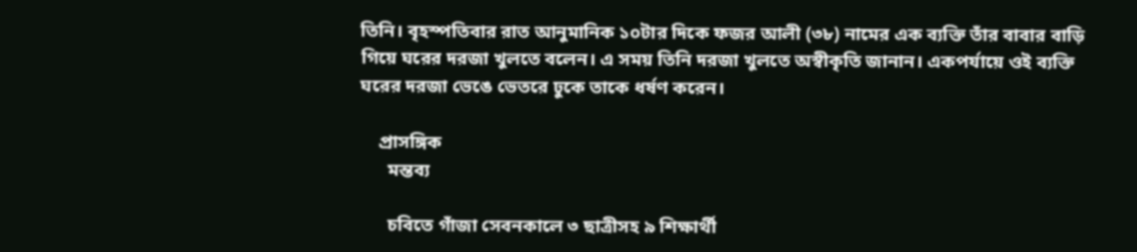তিনি। বৃহস্পতিবার রাত আনুমানিক ১০টার দিকে ফজর আলী (৩৮) নামের এক ব্যক্তি তাঁর বাবার বাড়ি গিয়ে ঘরের দরজা খুলতে বলেন। এ সময় তিনি দরজা খুলতে অস্বীকৃতি জানান। একপর্যায়ে ওই ব্যক্তি ঘরের দরজা ভেঙে ভেতরে ঢুকে তাকে ধর্ষণ করেন।

    প্রাসঙ্গিক
      মন্তব্য

      চবিতে গাঁজা সেবনকালে ৩ ছাত্রীসহ ৯ শিক্ষার্থী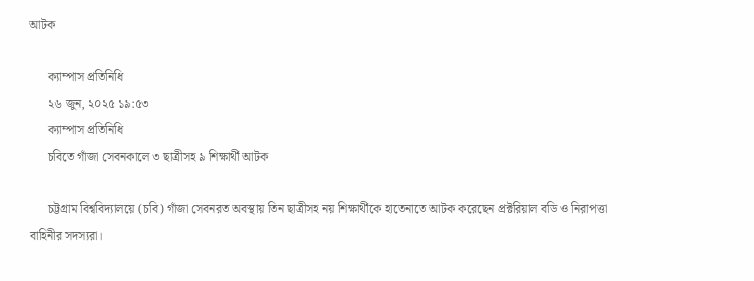আটক

      ক্যাম্পাস প্রতিনিধি
      ২৬ জুন, ২০২৫ ১৯:৫৩
      ক্যাম্পাস প্রতিনিধি
      চবিতে গাঁজা সেবনকালে ৩ ছাত্রীসহ ৯ শিক্ষার্থী আটক

      চট্টগ্রাম বিশ্ববিদ্যালয়ে (চবি) গাঁজা সেবনরত অবস্থায় তিন ছাত্রীসহ নয় শিক্ষার্থীকে হাতেনাতে আটক করেছেন প্রক্টরিয়াল বডি ও নিরাপত্তা বাহিনীর সদস্যরা।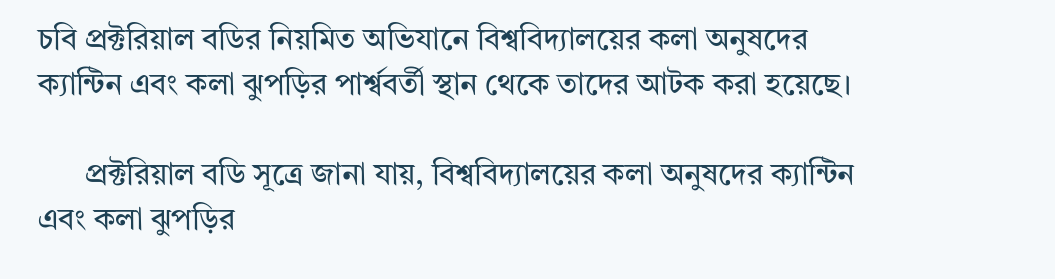চবি প্রক্টরিয়াল বডির নিয়মিত অভিযানে বিশ্ববিদ্যালয়ের কলা অনুষদের ক্যান্টিন এবং কলা ঝুপড়ির পার্শ্ববর্তী স্থান থেকে তাদের আটক করা হয়েছে।

      প্রক্টরিয়াল বডি সূত্রে জানা যায়, বিশ্ববিদ্যালয়ের কলা অনুষদের ক্যান্টিন এবং কলা ঝুপড়ির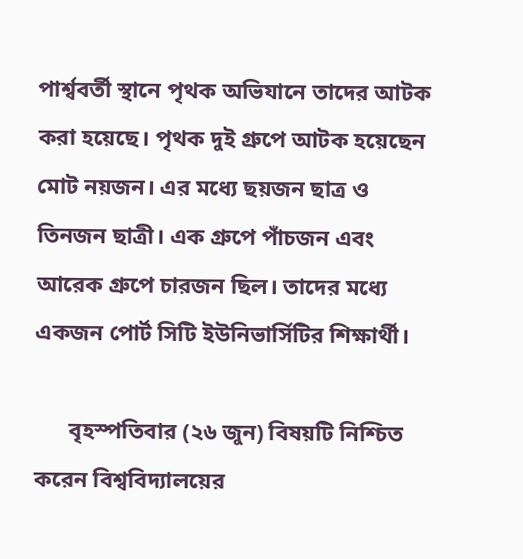পার্শ্ববর্তী স্থানে পৃথক অভিযানে তাদের আটক করা হয়েছে। পৃথক দুই গ্রুপে আটক হয়েছেন মোট নয়জন। এর মধ্যে ছয়জন ছাত্র ও তিনজন ছাত্রী। এক গ্রুপে পাঁচজন এবং আরেক গ্রুপে চারজন ছিল। তাদের মধ্যে একজন পোর্ট সিটি ইউনিভার্সিটির শিক্ষার্থী।

      বৃহস্পতিবার (২৬ জুন) বিষয়টি নিশ্চিত করেন বিশ্ববিদ্যালয়ের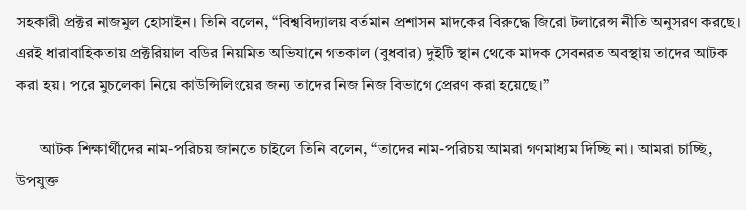সহকারী প্রক্টর নাজমুল হোসাইন। তিনি বলেন, “বিশ্ববিদ্যালয় বর্তমান প্রশাসন মাদকের বিরুদ্ধে জিরো টলারেন্স নীতি অনুসরণ করছে। এরই ধারাবাহিকতায় প্রক্টরিয়াল বডির নিয়মিত অভিযানে গতকাল (বুধবার) দুইটি স্থান থেকে মাদক সেবনরত অবস্থায় তাদের আটক করা হয়। পরে মুচলেকা নিয়ে কাউন্সিলিংয়ের জন্য তাদের নিজ নিজ বিভাগে প্রেরণ করা হয়েছে।”

      আটক শিক্ষার্থীদের নাম-পরিচয় জানতে চাইলে তিনি বলেন, “তাদের নাম-পরিচয় আমরা গণমাধ্যম দিচ্ছি না। আমরা চাচ্ছি, উপযুক্ত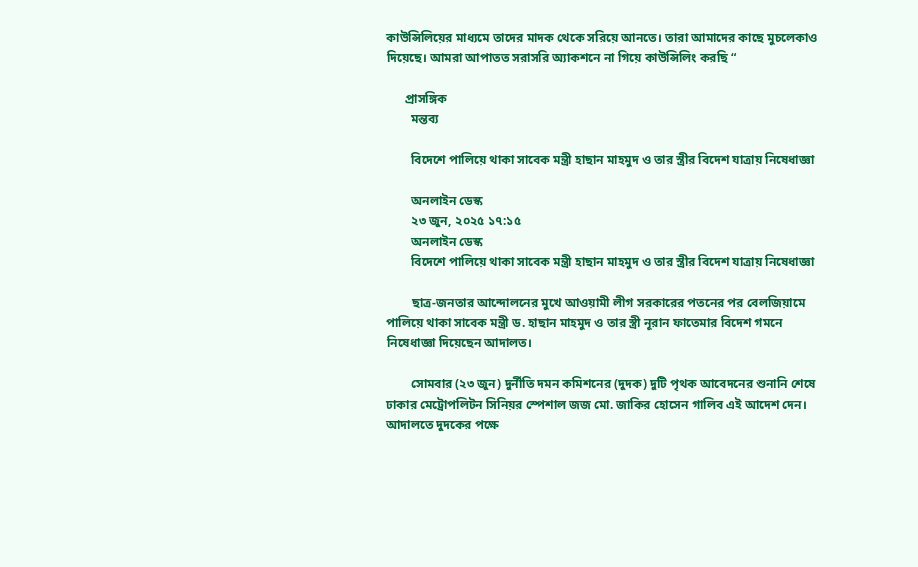কাউন্সিলিয়ের মাধ্যমে তাদের মাদক থেকে সরিয়ে আনতে। তারা আমাদের কাছে মুচলেকাও দিয়েছে। আমরা আপাতত সরাসরি অ্যাকশনে না গিয়ে কাউন্সিলিং করছি “

      প্রাসঙ্গিক
        মন্তব্য

        বিদেশে পালিয়ে থাকা সাবেক মন্ত্রী হাছান মাহমুদ ও তার স্ত্রীর বিদেশ যাত্রায় নিষেধাজ্ঞা

        অনলাইন ডেস্ক
        ২৩ জুন, ২০২৫ ১৭:১৫
        অনলাইন ডেস্ক
        বিদেশে পালিয়ে থাকা সাবেক মন্ত্রী হাছান মাহমুদ ও তার স্ত্রীর বিদেশ যাত্রায় নিষেধাজ্ঞা

        ছাত্র-জনতার আন্দোলনের মুখে আওয়ামী লীগ সরকারের পতনের পর বেলজিয়ামে পালিয়ে থাকা সাবেক মন্ত্রী ড. হাছান মাহমুদ ও তার স্ত্রী নূরান ফাতেমার বিদেশ গমনে নিষেধাজ্ঞা দিয়েছেন আদালত।

        সোমবার (২৩ জুন) দুর্নীতি দমন কমিশনের (দুদক) দুটি পৃথক আবেদনের শুনানি শেষে ঢাকার মেট্রোপলিটন সিনিয়র স্পেশাল জজ মো. জাকির হোসেন গালিব এই আদেশ দেন। আদালতে দুদকের পক্ষে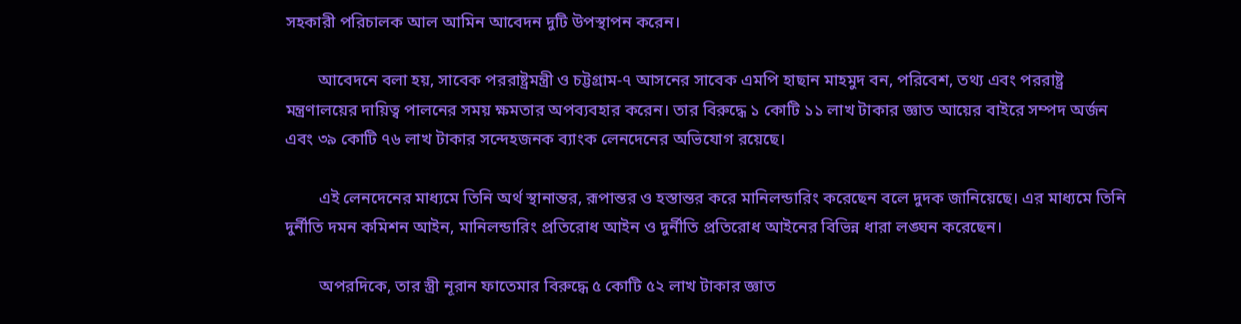সহকারী পরিচালক আল আমিন আবেদন দুটি উপস্থাপন করেন।

        আবেদনে বলা হয়, সাবেক পররাষ্ট্রমন্ত্রী ও চট্টগ্রাম-৭ আসনের সাবেক এমপি হাছান মাহমুদ বন, পরিবেশ, তথ্য এবং পররাষ্ট্র মন্ত্রণালয়ের দায়িত্ব পালনের সময় ক্ষমতার অপব্যবহার করেন। তার বিরুদ্ধে ১ কোটি ১১ লাখ টাকার জ্ঞাত আয়ের বাইরে সম্পদ অর্জন এবং ৩৯ কোটি ৭৬ লাখ টাকার সন্দেহজনক ব্যাংক লেনদেনের অভিযোগ রয়েছে।

        এই লেনদেনের মাধ্যমে তিনি অর্থ স্থানান্তর, রূপান্তর ও হস্তান্তর করে মানিলন্ডারিং করেছেন বলে দুদক জানিয়েছে। এর মাধ্যমে তিনি দুর্নীতি দমন কমিশন আইন, মানিলন্ডারিং প্রতিরোধ আইন ও দুর্নীতি প্রতিরোধ আইনের বিভিন্ন ধারা লঙ্ঘন করেছেন।

        অপরদিকে, তার স্ত্রী নূরান ফাতেমার বিরুদ্ধে ৫ কোটি ৫২ লাখ টাকার জ্ঞাত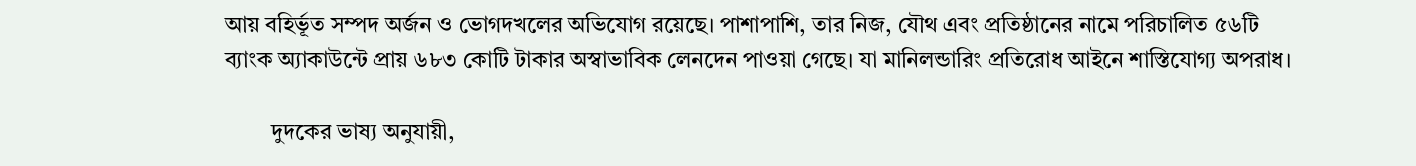আয় বহির্ভূত সম্পদ অর্জন ও ভোগদখলের অভিযোগ রয়েছে। পাশাপাশি, তার নিজ, যৌথ এবং প্রতিষ্ঠানের নামে পরিচালিত ৫৬টি ব্যাংক অ্যাকাউন্টে প্রায় ৬৮৩ কোটি টাকার অস্বাভাবিক লেনদেন পাওয়া গেছে। যা মানিলন্ডারিং প্রতিরোধ আইনে শাস্তিযোগ্য অপরাধ।

        দুদকের ভাষ্য অনুযায়ী,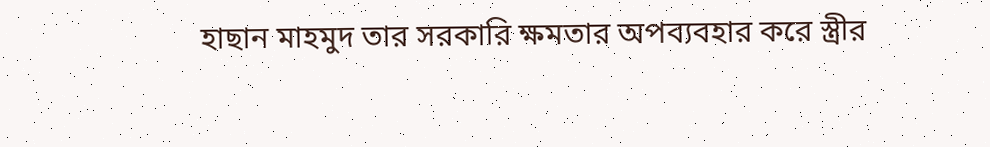হাছান মাহমুদ তার সরকারি ক্ষমতার অপব্যবহার করে স্ত্রীর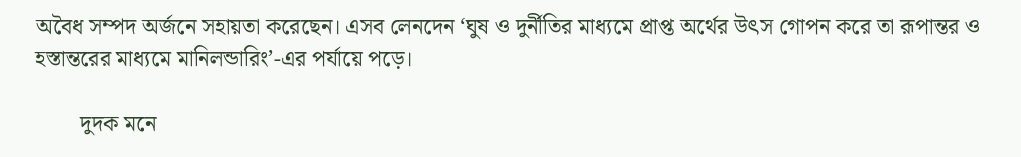অবৈধ সম্পদ অর্জনে সহায়তা করেছেন। এসব লেনদেন ‘ঘুষ ও দুর্নীতির মাধ্যমে প্রাপ্ত অর্থের উৎস গোপন করে তা রূপান্তর ও হস্তান্তরের মাধ্যমে মানিলন্ডারিং’-এর পর্যায়ে পড়ে।

        দুদক মনে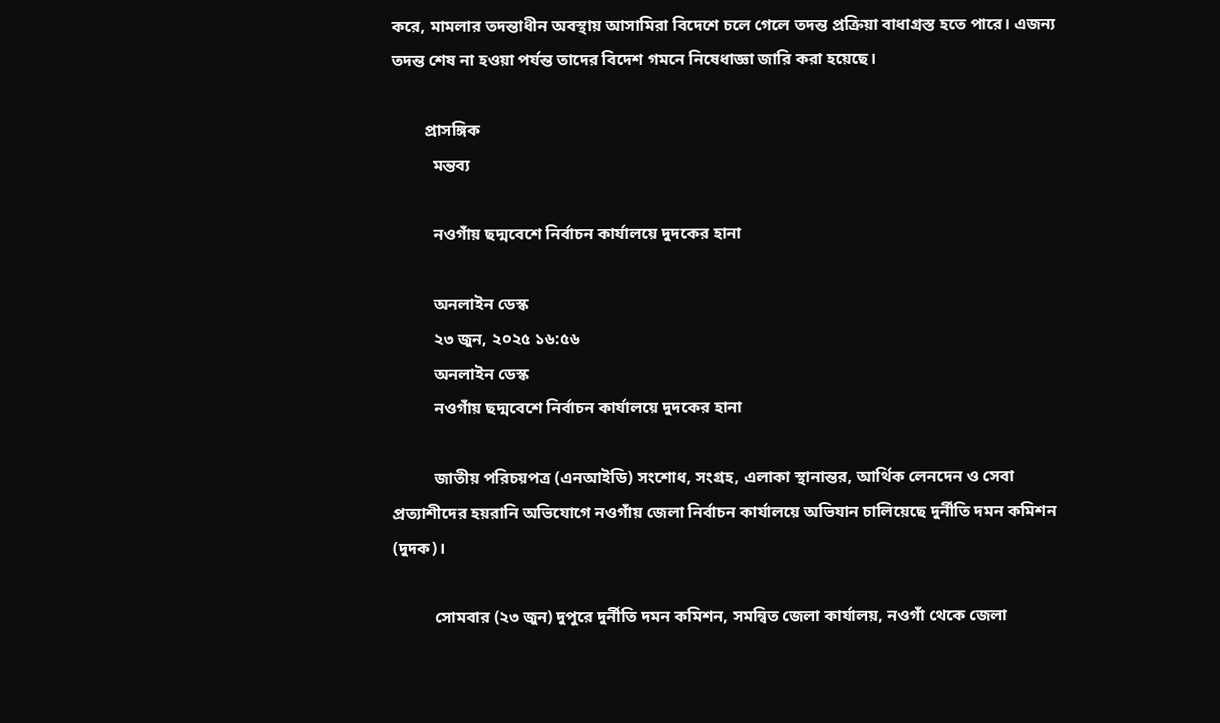করে, মামলার তদন্তাধীন অবস্থায় আসামিরা বিদেশে চলে গেলে তদন্ত প্রক্রিয়া বাধাগ্রস্ত হতে পারে। এজন্য তদন্ত শেষ না হওয়া পর্যন্ত তাদের বিদেশ গমনে নিষেধাজ্ঞা জারি করা হয়েছে।

        প্রাসঙ্গিক
          মন্তব্য

          নওগাঁয় ছদ্মবেশে নির্বাচন কার্যালয়ে দুদকের হানা

          অনলাইন ডেস্ক
          ২৩ জুন, ২০২৫ ১৬:৫৬
          অনলাইন ডেস্ক
          নওগাঁয় ছদ্মবেশে নির্বাচন কার্যালয়ে দুদকের হানা

          জাতীয় পরিচয়পত্র (এনআইডি) সংশোধ, সংগ্রহ, এলাকা স্থানান্তর, আর্থিক লেনদেন ও সেবা প্রত্যাশীদের হয়রানি অভিযোগে নওগাঁয় জেলা নির্বাচন কার্যালয়ে অভিযান চালিয়েছে দুর্নীতি দমন কমিশন (দুদক)।

          সোমবার (২৩ জুন) দুপুরে দুর্নীতি দমন কমিশন, সমন্বিত জেলা কার্যালয়, নওগাঁ থেকে জেলা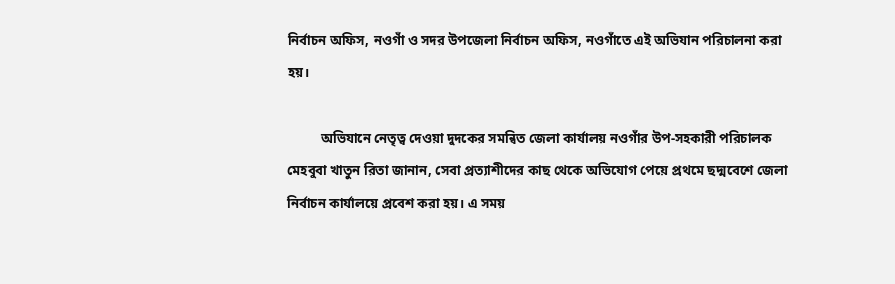নির্বাচন অফিস, নওগাঁ ও সদর উপজেলা নির্বাচন অফিস, নওগাঁতে এই অভিযান পরিচালনা করা হয়।

          অভিযানে নেতৃত্ব দেওয়া দুদকের সমন্বিত জেলা কার্যালয় নওগাঁর উপ-সহকারী পরিচালক মেহবুবা খাতুন রিতা জানান, সেবা প্রত্যাশীদের কাছ থেকে অভিযোগ পেয়ে প্রথমে ছদ্মবেশে জেলা নির্বাচন কার্যালয়ে প্রবেশ করা হয়। এ সময়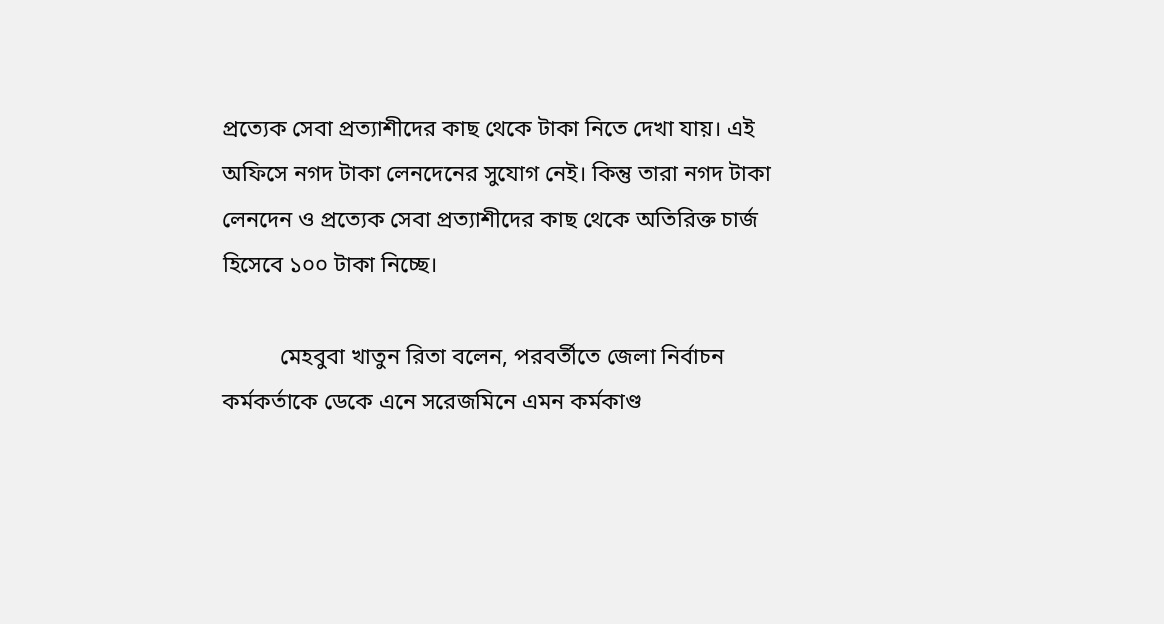প্রত্যেক সেবা প্রত্যাশীদের কাছ থেকে টাকা নিতে দেখা যায়। এই অফিসে নগদ টাকা লেনদেনের সুযোগ নেই। কিন্তু তারা নগদ টাকা লেনদেন ও প্রত্যেক সেবা প্রত্যাশীদের কাছ থেকে অতিরিক্ত চার্জ হিসেবে ১০০ টাকা নিচ্ছে।

          মেহবুবা খাতুন রিতা বলেন, পরবর্তীতে জেলা নির্বাচন কর্মকর্তাকে ডেকে এনে সরেজমিনে এমন কর্মকাণ্ড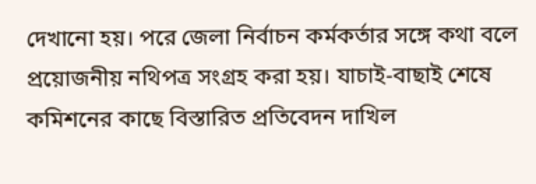দেখানো হয়। পরে জেলা নির্বাচন কর্মকর্তার সঙ্গে কথা বলে প্রয়োজনীয় নথিপত্র সংগ্রহ করা হয়। যাচাই-বাছাই শেষে কমিশনের কাছে বিস্তারিত প্রতিবেদন দাখিল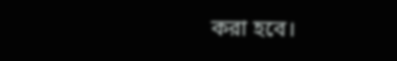করা হবে।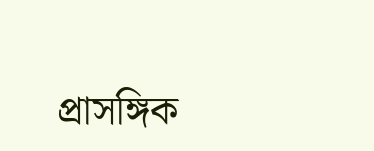প্রাসঙ্গিক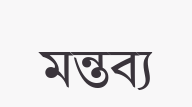মন্তব্য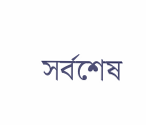সর্বশেষ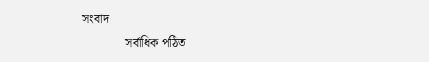সংবাদ
              সর্বাধিক পঠিত